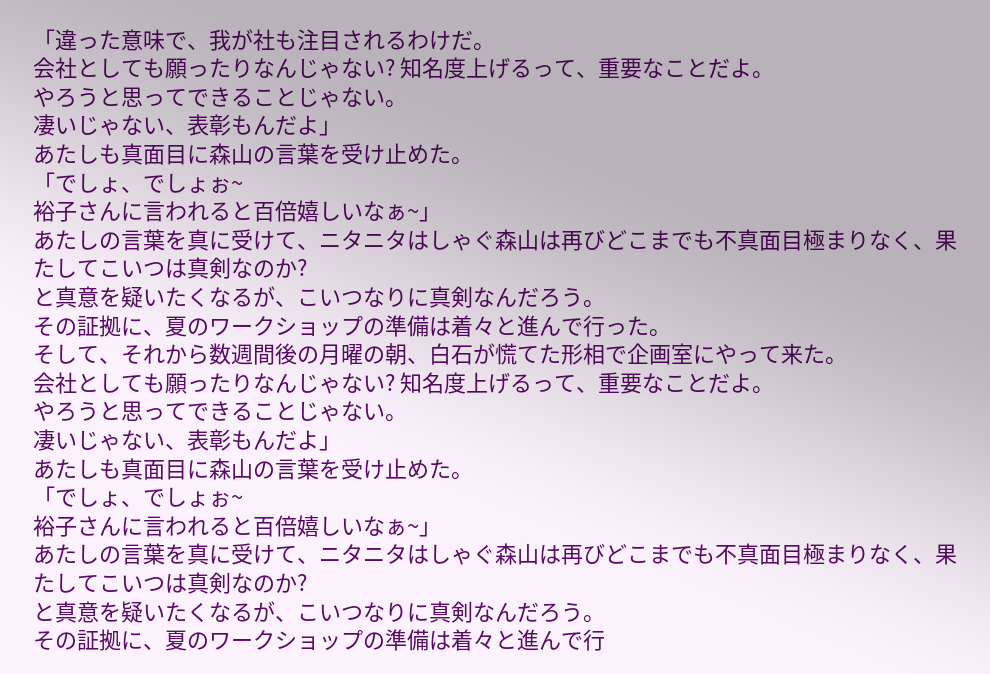「違った意味で、我が社も注目されるわけだ。
会社としても願ったりなんじゃない? 知名度上げるって、重要なことだよ。
やろうと思ってできることじゃない。
凄いじゃない、表彰もんだよ」
あたしも真面目に森山の言葉を受け止めた。
「でしょ、でしょぉ~
裕子さんに言われると百倍嬉しいなぁ~」
あたしの言葉を真に受けて、ニタニタはしゃぐ森山は再びどこまでも不真面目極まりなく、果たしてこいつは真剣なのか?
と真意を疑いたくなるが、こいつなりに真剣なんだろう。
その証拠に、夏のワークショップの準備は着々と進んで行った。
そして、それから数週間後の月曜の朝、白石が慌てた形相で企画室にやって来た。
会社としても願ったりなんじゃない? 知名度上げるって、重要なことだよ。
やろうと思ってできることじゃない。
凄いじゃない、表彰もんだよ」
あたしも真面目に森山の言葉を受け止めた。
「でしょ、でしょぉ~
裕子さんに言われると百倍嬉しいなぁ~」
あたしの言葉を真に受けて、ニタニタはしゃぐ森山は再びどこまでも不真面目極まりなく、果たしてこいつは真剣なのか?
と真意を疑いたくなるが、こいつなりに真剣なんだろう。
その証拠に、夏のワークショップの準備は着々と進んで行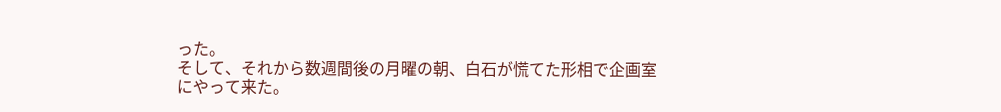った。
そして、それから数週間後の月曜の朝、白石が慌てた形相で企画室にやって来た。